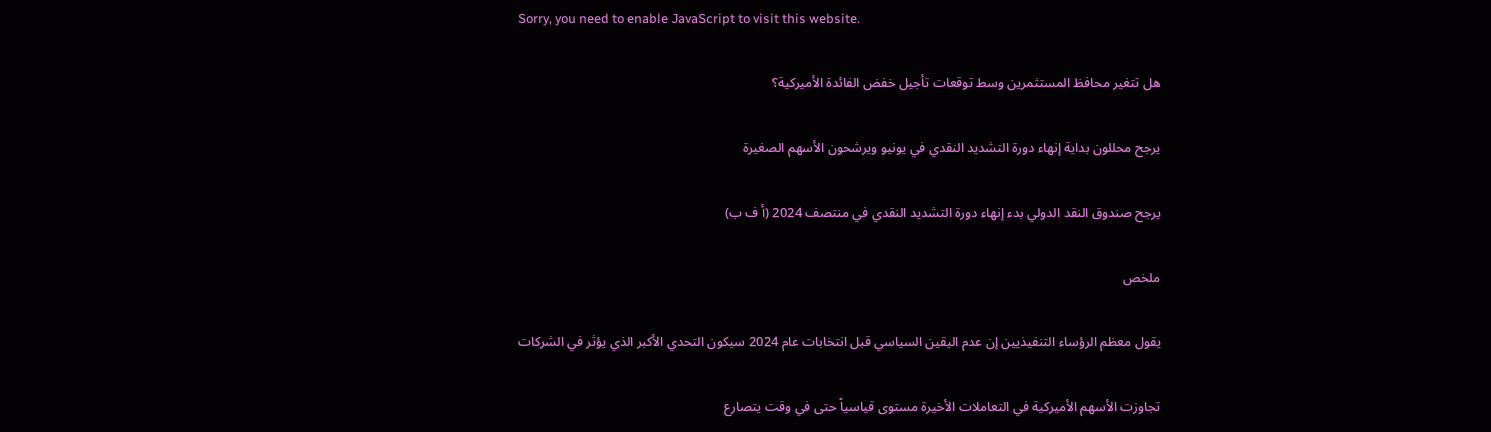Sorry, you need to enable JavaScript to visit this website.

هل تتغير محافظ المستثمرين وسط توقعات تأجيل خفض الفائدة الأميركية؟

يرجح محللون بداية إنهاء دورة التشديد النقدي في يونيو ويرشحون الأسهم الصغيرة

يرجح صندوق النقد الدولي بدء إنهاء دورة التشديد النقدي في منتصف 2024 (أ ف ب)

ملخص

يقول معظم الرؤساء التنفيذيين إن عدم اليقين السياسي قبل انتخابات عام 2024 سيكون التحدي الأكبر الذي يؤثر في الشركات

تجاوزت الأسهم الأميركية في التعاملات الأخيرة مستوى قياسياً حتى في وقت يتصارع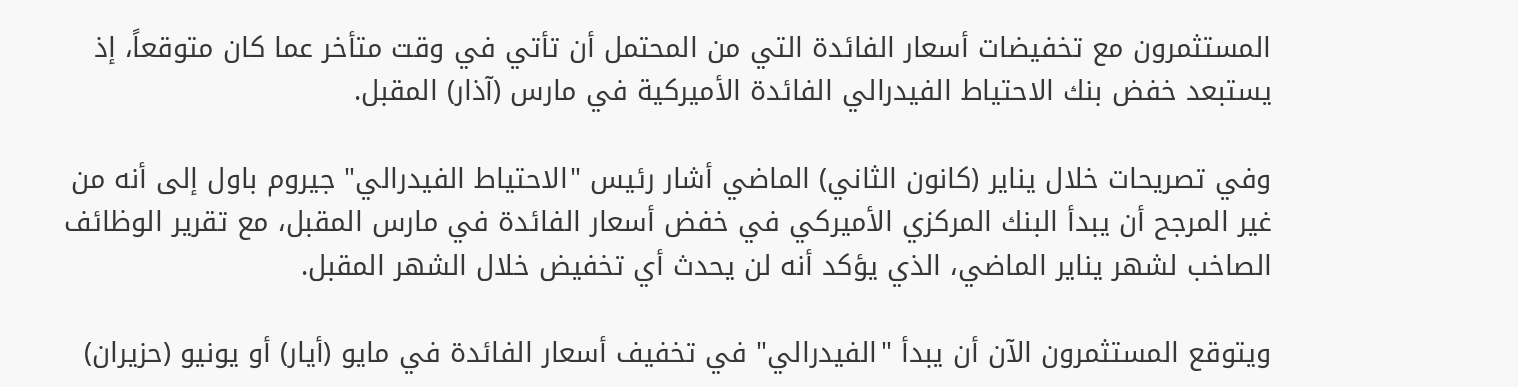المستثمرون مع تخفيضات أسعار الفائدة التي من المحتمل أن تأتي في وقت متأخر عما كان متوقعاً، إذ يستبعد خفض بنك الاحتياط الفيدرالي الفائدة الأميركية في مارس (آذار) المقبل.

وفي تصريحات خلال يناير (كانون الثاني) الماضي أشار رئيس "الاحتياط الفيدرالي" جيروم باول إلى أنه من غير المرجح أن يبدأ البنك المركزي الأميركي في خفض أسعار الفائدة في مارس المقبل، مع تقرير الوظائف الصاخب لشهر يناير الماضي، الذي يؤكد أنه لن يحدث أي تخفيض خلال الشهر المقبل.

ويتوقع المستثمرون الآن أن يبدأ "الفيدرالي" في تخفيف أسعار الفائدة في مايو (أيار) أو يونيو (حزيران)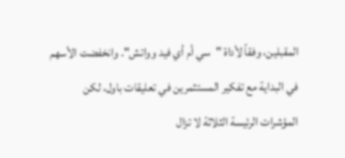المقبلين، وفقاً لأداة "سي أم أي فيد وواتش". وانخفضت الأسهم في البداية مع تفكير المستثمرين في تعليقات باول، لكن المؤشرات الرئيسة الثلاثة لا تزال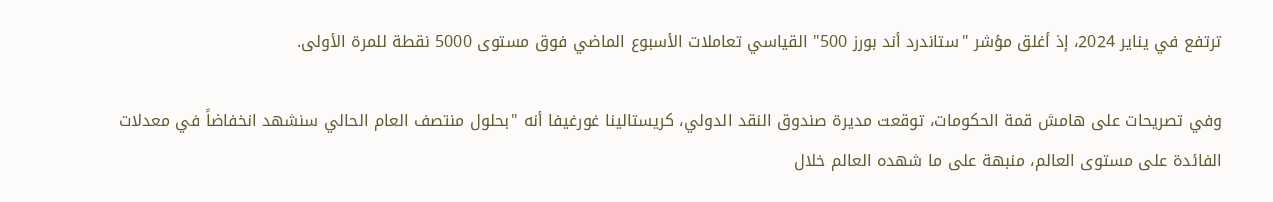ترتفع في يناير 2024، إذ أغلق مؤشر "ستاندرد أند بورز 500" القياسي تعاملات الأسبوع الماضي فوق مستوى 5000 نقطة للمرة الأولى.

وفي تصريحات على هامش قمة الحكومات، توقعت مديرة صندوق النقد الدولي، كريستالينا غورغيفا أنه "بحلول منتصف العام الحالي سنشهد انخفاضاً في معدلات الفائدة على مستوى العالم، منبهة على ما شهده العالم خلال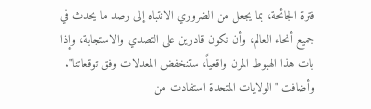فترة الجائحة، بما يجعل من الضروري الانتباه إلى رصد ما يحدث في جميع أنحاء العالم، وأن نكون قادرين على التصدي والاستجابة، وإذا بات هذا الهبوط المرن واقعياً، ستنخفض المعدلات وفق توقعاتنا". وأضافت "الولايات المتحدة استفادت من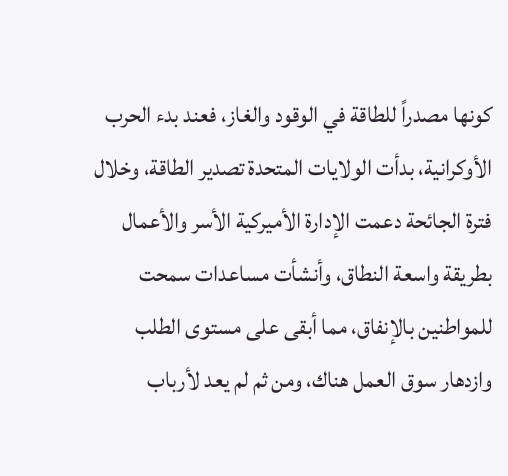كونها مصدراً للطاقة في الوقود والغاز، فعند بدء الحرب الأوكرانية، بدأت الولايات المتحدة تصدير الطاقة، وخلال فترة الجائحة دعمت الإدارة الأميركية الأسر والأعمال بطريقة واسعة النطاق، وأنشأت مساعدات سمحت للمواطنين بالإنفاق، مما أبقى على مستوى الطلب وازدهار سوق العمل هناك، ومن ثم لم يعد لأرباب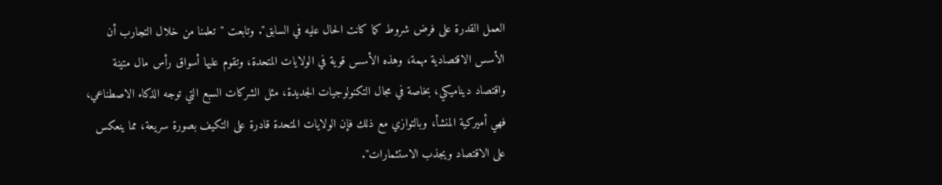العمل القدرة على فرض شروط كما كانت الحال عليه في السابق". وتابعت "تعلمنا من خلال التجارب أن الأسس الاقتصادية مهمة، وهذه الأسس قوية في الولايات المتحدة، وتقوم عليها أسواق رأس مال متينة واقتصاد ديناميكي، بخاصة في مجال التكنولوجيات الجديدة، مثل الشركات السبع التي توجه الذكاء الاصطناعي، فهي أميركية المنشأ، وبالتوازي مع ذلك فإن الولايات المتحدة قادرة على التكيف بصورة سريعة، مما ينعكس على الاقتصاد ويجذب الاستثمارات".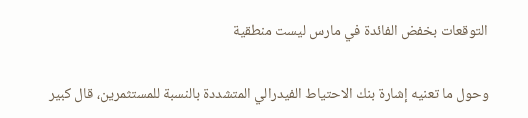التوقعات بخفض الفائدة في مارس ليست منطقية

وحول ما تعنيه إشارة بنك الاحتياط الفيدرالي المتشددة بالنسبة للمستثمرين، قال كبير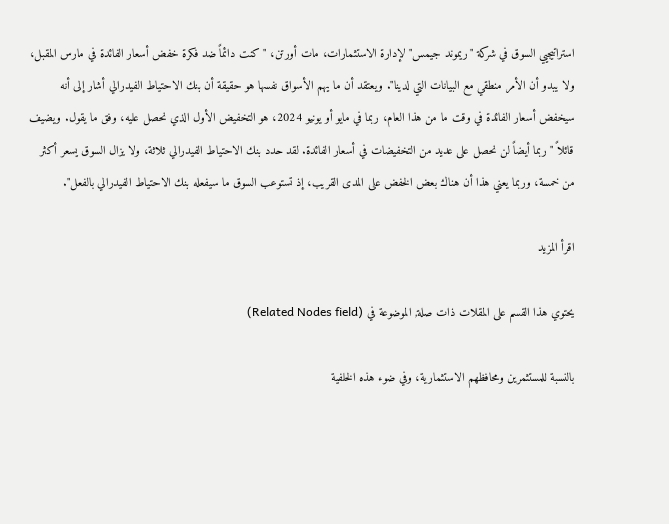استراتيجيي السوق في شركة "ريموند جيمس" لإدارة الاستثمارات، مات أورتن، "كنت دائماً ضد فكرة خفض أسعار الفائدة في مارس المقبل، ولا يبدو أن الأمر منطقي مع البيانات التي لدينا". ويعتقد أن ما يهم الأسواق نفسها هو حقيقة أن بنك الاحتياط الفيدرالي أشار إلى أنه سيخفض أسعار الفائدة في وقت ما من هذا العام، ربما في مايو أو يونيو 2024، هو التخفيض الأول الذي نحصل عليه، وفق ما يقول. ويضيف قائلاً "ربما أيضاً لن نحصل على عديد من التخفيضات في أسعار الفائدة. لقد حدد بنك الاحتياط الفيدرالي ثلاثة، ولا يزال السوق يسعر أكثر من خمسة، وربما يعني هذا أن هناك بعض الخفض على المدى القريب، إذ تستوعب السوق ما سيفعله بنك الاحتياط الفيدرالي بالفعل".

اقرأ المزيد

يحتوي هذا القسم على المقلات ذات صلة, الموضوعة في (Related Nodes field)

بالنسبة للمستثمرين ومحافظهم الاستثمارية، وفي ضوء هذه الخلفية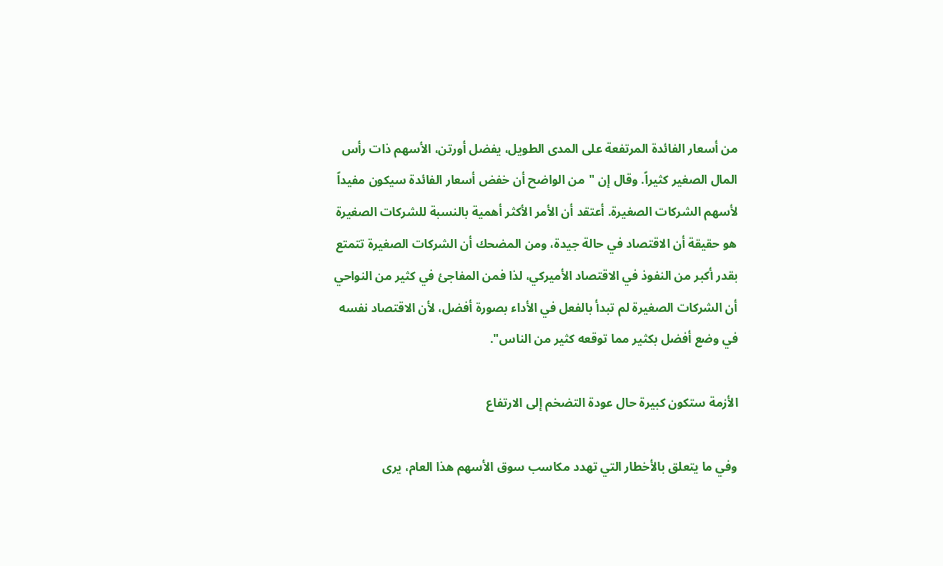من أسعار الفائدة المرتفعة على المدى الطويل، يفضل أورتن، الأسهم ذات رأس المال الصغير كثيراً. وقال إن "من الواضح أن خفض أسعار الفائدة سيكون مفيداً لأسهم الشركات الصغيرة. أعتقد أن الأمر الأكثر أهمية بالنسبة للشركات الصغيرة هو حقيقة أن الاقتصاد في حالة جيدة، ومن المضحك أن الشركات الصغيرة تتمتع بقدر أكبر من النفوذ في الاقتصاد الأميركي، لذا فمن المفاجئ في كثير من النواحي أن الشركات الصغيرة لم تبدأ بالفعل في الأداء بصورة أفضل، لأن الاقتصاد نفسه في وضع أفضل بكثير مما توقعه كثير من الناس".

الأزمة ستكون كبيرة حال عودة التضخم إلى الارتفاع

وفي ما يتعلق بالأخطار التي تهدد مكاسب سوق الأسهم هذا العام، يرى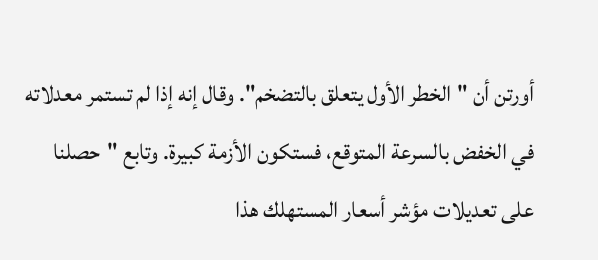أورتن أن "الخطر الأول يتعلق بالتضخم". وقال إنه إذا لم تستمر معدلاته في الخفض بالسرعة المتوقع، فستكون الأزمة كبيرة. وتابع "حصلنا على تعديلات مؤشر أسعار المستهلك هذا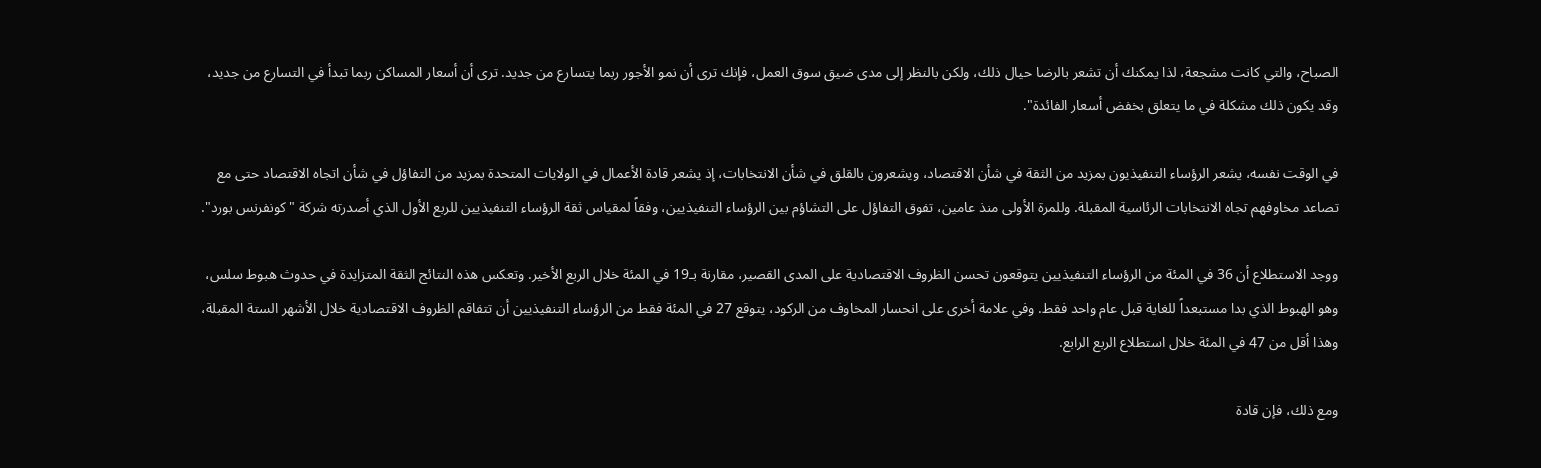الصباح، والتي كانت مشجعة، لذا يمكنك أن تشعر بالرضا حيال ذلك، ولكن بالنظر إلى مدى ضيق سوق العمل، فإنك ترى أن نمو الأجور ربما يتسارع من جديد. ترى أن أسعار المساكن ربما تبدأ في التسارع من جديد، وقد يكون ذلك مشكلة في ما يتعلق بخفض أسعار الفائدة".

في الوقت نفسه، يشعر الرؤساء التنفيذيون بمزيد من الثقة في شأن الاقتصاد، ويشعرون بالقلق في شأن الانتخابات، إذ يشعر قادة الأعمال في الولايات المتحدة بمزيد من التفاؤل في شأن اتجاه الاقتصاد حتى مع تصاعد مخاوفهم تجاه الانتخابات الرئاسية المقبلة. وللمرة الأولى منذ عامين، تفوق التفاؤل على التشاؤم بين الرؤساء التنفيذيين، وفقاً لمقياس ثقة الرؤساء التنفيذيين للربع الأول الذي أصدرته شركة "كونفرنس بورد".

ووجد الاستطلاع أن 36 في المئة من الرؤساء التنفيذيين يتوقعون تحسن الظروف الاقتصادية على المدى القصير، مقارنة بـ19 في المئة خلال الربع الأخير. وتعكس هذه النتائج الثقة المتزايدة في حدوث هبوط سلس، وهو الهبوط الذي بدا مستبعداً للغاية قبل عام واحد فقط. وفي علامة أخرى على انحسار المخاوف من الركود، يتوقع 27 في المئة فقط من الرؤساء التنفيذيين أن تتفاقم الظروف الاقتصادية خلال الأشهر الستة المقبلة، وهذا أقل من 47 في المئة خلال استطلاع الربع الرابع.

ومع ذلك، فإن قادة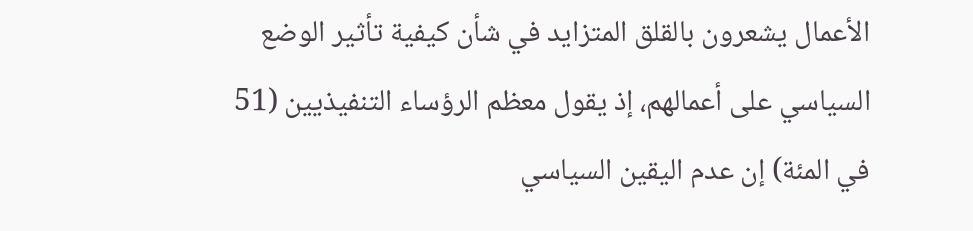الأعمال يشعرون بالقلق المتزايد في شأن كيفية تأثير الوضع السياسي على أعمالهم، إذ يقول معظم الرؤساء التنفيذيين (51 في المئة) إن عدم اليقين السياسي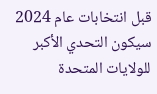قبل انتخابات عام 2024 سيكون التحدي الأكبر للولايات المتحدة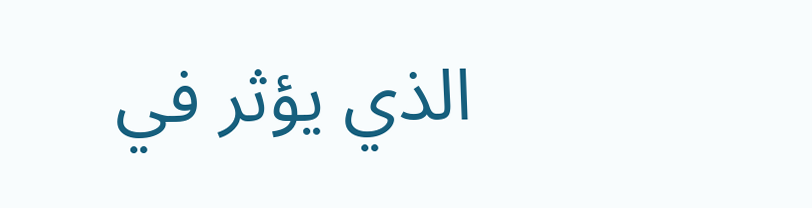الذي يؤثر في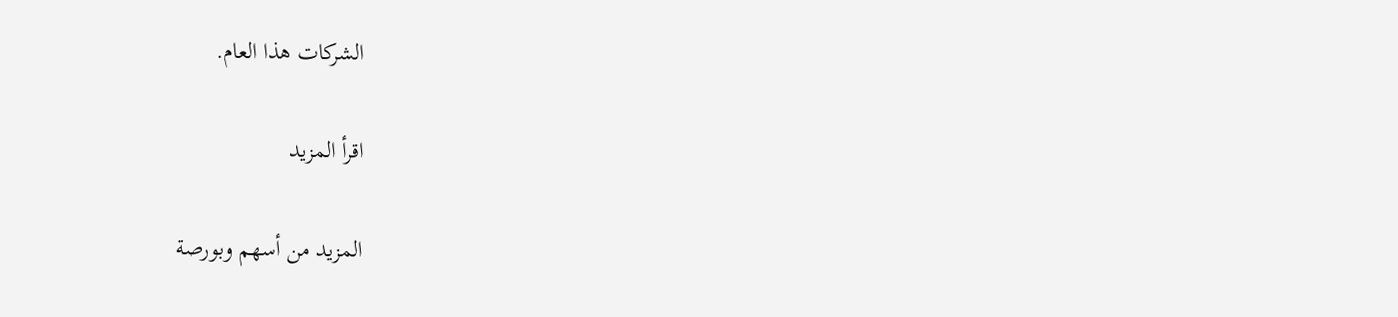الشركات هذا العام.

اقرأ المزيد

المزيد من أسهم وبورصة